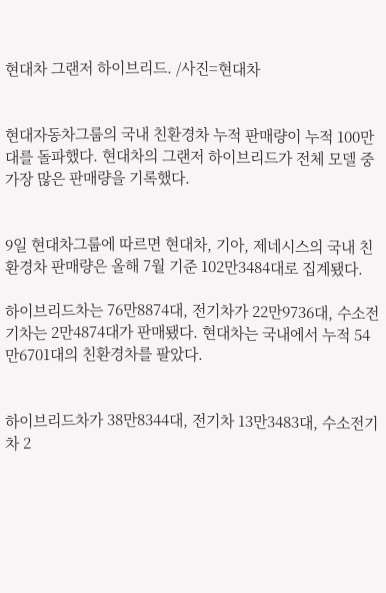현대차 그랜저 하이브리드. /사진=현대차


현대자동차그룹의 국내 친환경차 누적 판매량이 누적 100만대를 돌파했다. 현대차의 그랜저 하이브리드가 전체 모델 중 가장 많은 판매량을 기록했다.


9일 현대차그룹에 따르면 현대차, 기아, 제네시스의 국내 친환경차 판매량은 올해 7월 기준 102만3484대로 집계됐다.

하이브리드차는 76만8874대, 전기차가 22만9736대, 수소전기차는 2만4874대가 판매됐다. 현대차는 국내에서 누적 54만6701대의 친환경차를 팔았다.


하이브리드차가 38만8344대, 전기차 13만3483대, 수소전기차 2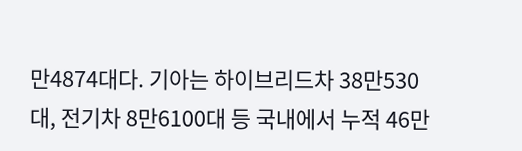만4874대다. 기아는 하이브리드차 38만530대, 전기차 8만6100대 등 국내에서 누적 46만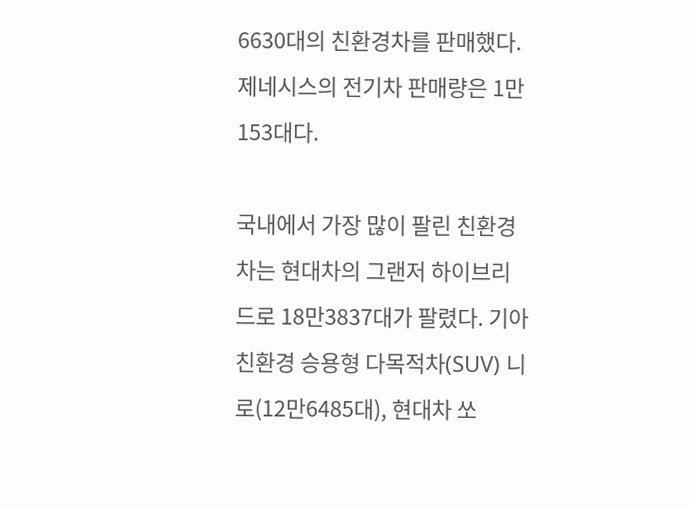6630대의 친환경차를 판매했다. 제네시스의 전기차 판매량은 1만153대다.

국내에서 가장 많이 팔린 친환경차는 현대차의 그랜저 하이브리드로 18만3837대가 팔렸다. 기아 친환경 승용형 다목적차(SUV) 니로(12만6485대), 현대차 쏘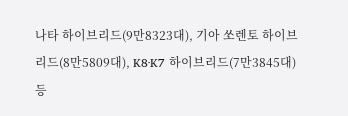나타 하이브리드(9만8323대), 기아 쏘렌토 하이브리드(8만5809대), K8·K7 하이브리드(7만3845대) 등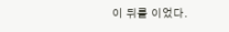이 뒤를 이었다.